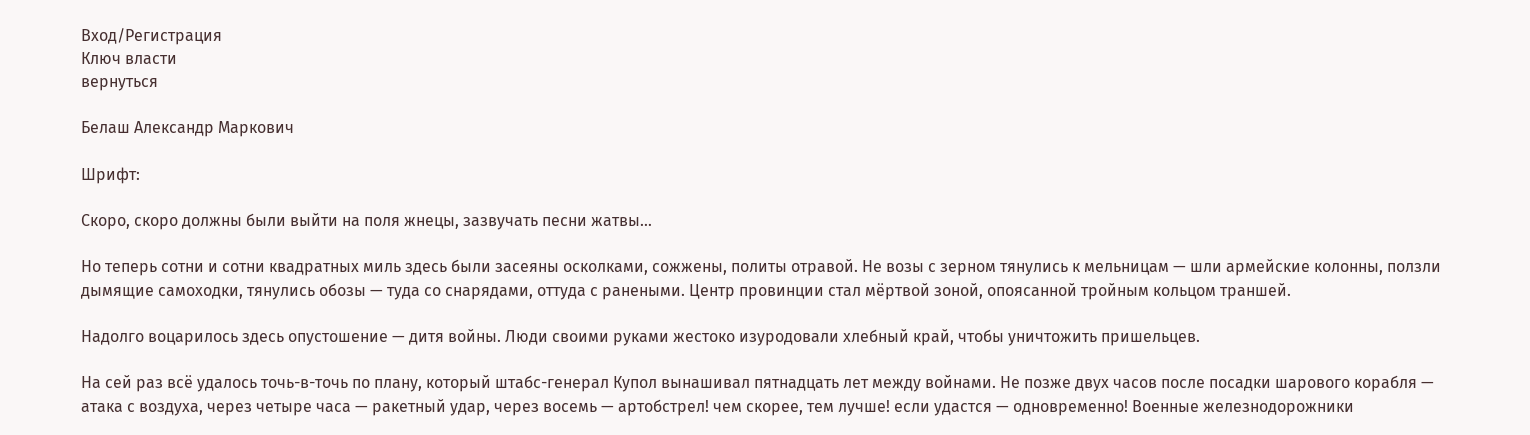Вход/Регистрация
Ключ власти
вернуться

Белаш Александр Маркович

Шрифт:

Скоро, скоро должны были выйти на поля жнецы, зазвучать песни жатвы…

Но теперь сотни и сотни квадратных миль здесь были засеяны осколками, сожжены, политы отравой. Не возы с зерном тянулись к мельницам — шли армейские колонны, ползли дымящие самоходки, тянулись обозы — туда со снарядами, оттуда с ранеными. Центр провинции стал мёртвой зоной, опоясанной тройным кольцом траншей.

Надолго воцарилось здесь опустошение — дитя войны. Люди своими руками жестоко изуродовали хлебный край, чтобы уничтожить пришельцев.

На сей раз всё удалось точь-в-точь по плану, который штабс-генерал Купол вынашивал пятнадцать лет между войнами. Не позже двух часов после посадки шарового корабля — атака с воздуха, через четыре часа — ракетный удар, через восемь — артобстрел! чем скорее, тем лучше! если удастся — одновременно! Военные железнодорожники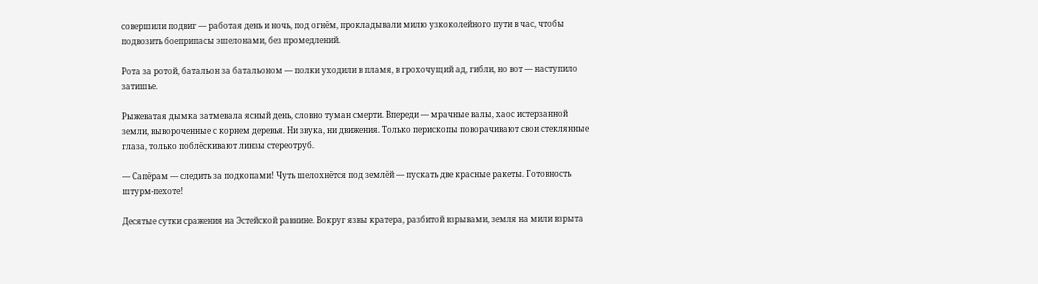совершили подвиг — работая день и ночь, под огнём, прокладывали милю узкоколейного пути в час, чтобы подвозить боеприпасы эшелонами, без промедлений.

Рота за ротой, батальон за батальоном — полки уходили в пламя, в грохочущий ад, гибли, но вот — наступило затишье.

Рыжеватая дымка затмевала ясный день, словно туман смерти. Впереди — мрачные валы, хаос истерзанной земли, вывороченные с корнем деревья. Ни звука, ни движения. Только перископы поворачивают свои стеклянные глаза, только поблёскивают линзы стереотруб.

— Сапёрам — следить за подкопами! Чуть шелохнётся под землёй — пускать две красные ракеты. Готовность штурм-пехоте!

Десятые сутки сражения на Эстейской равнине. Вокруг язвы кратера, разбитой взрывами, земля на мили взрыта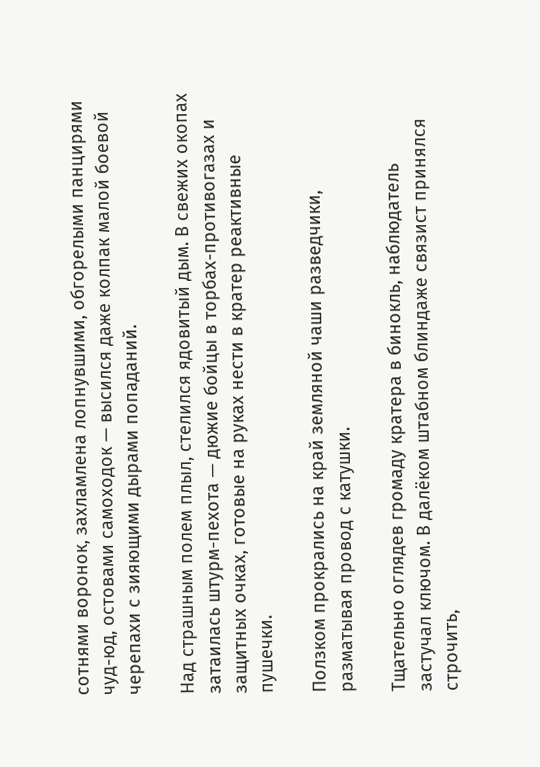сотнями воронок, захламлена лопнувшими, обгорелыми панцирями чуд-юд, остовами самоходок — высился даже колпак малой боевой черепахи с зияющими дырами попаданий.

Над страшным полем плыл, стелился ядовитый дым. В свежих окопах затаилась штурм-пехота — дюжие бойцы в торбах-противогазах и защитных очках, готовые на руках нести в кратер реактивные пушечки.

Ползком прокрались на край земляной чаши разведчики, разматывая провод с катушки.

Тщательно оглядев громаду кратера в бинокль, наблюдатель застучал ключом. В далёком штабном блиндаже связист принялся строчить,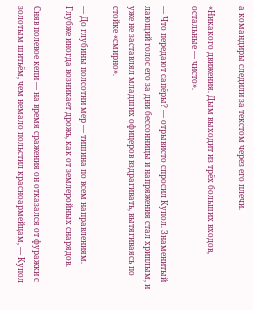а командиры следили за текстом через его плечи.

«Никакого движения. Дым выходит из трёх больших входов, остальные — чисто».

— Что передают сапёры? — отрывисто спросил Купол. Знаменитый лающий голос его за дни бессонницы и напряжения стал хриплым, и уже не заставлял младших офицеров вздрагивать, вытягиваясь по стойке «смирно».

— До глубины полсотни мер — тишина по всем направлениям. Глубже иногда возникает дрожь, как от землеройных снарядов.

Сняв полевое кепи — на время сражения он отказался от фуражки с золотым шитьём, чем немало польстил красноармейцам, — Купол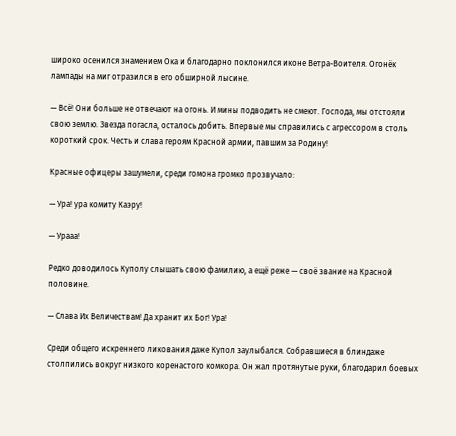широко осенился знамением Ока и благодарно поклонился иконе Ветра-Воителя. Огонёк лампады на миг отразился в его обширной лысине.

— Всё! Они больше не отвечают на огонь. И мины подводить не смеют. Господа, мы отстояли свою землю. Звезда погасла, осталось добить. Впервые мы справились с агрессором в столь короткий срок. Честь и слава героям Красной армии, павшим за Родину!

Красные офицеры зашумели, среди гомона громко прозвучало:

— Ура! ура комиту Каэру!

— Урааа!

Редко доводилось Куполу слышать свою фамилию, а ещё реже — своё звание на Красной половине.

— Слава Их Величествам! Да хранит их Бог! Ура!

Среди общего искреннего ликования даже Купол заулыбался. Собравшиеся в блиндаже столпились вокруг низкого коренастого комкора. Он жал протянутые руки, благодарил боевых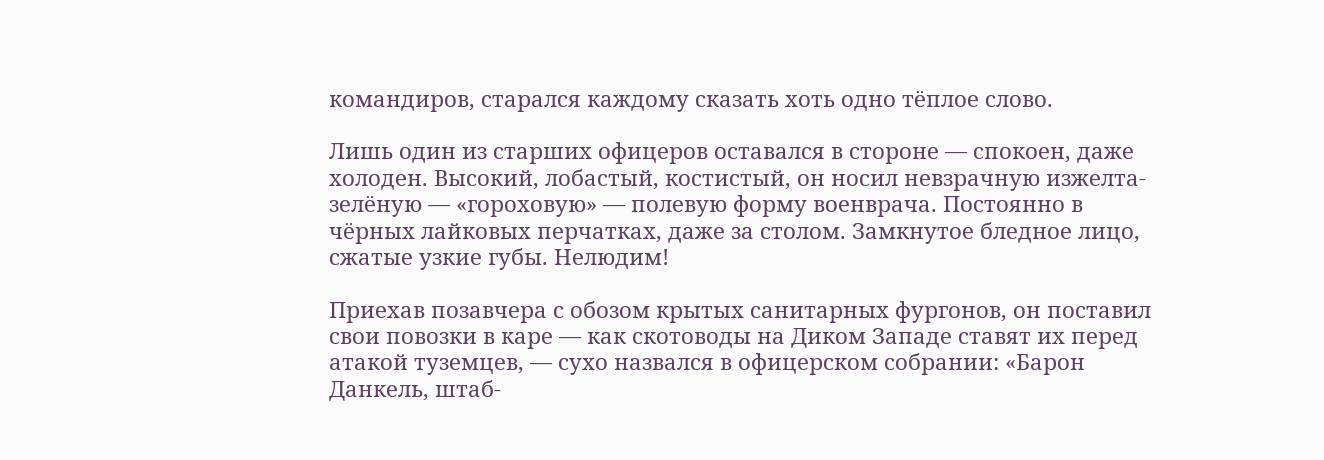командиров, старался каждому сказать хоть одно тёплое слово.

Лишь один из старших офицеров оставался в стороне — спокоен, даже холоден. Высокий, лобастый, костистый, он носил невзрачную изжелта-зелёную — «гороховую» — полевую форму военврача. Постоянно в чёрных лайковых перчатках, даже за столом. Замкнутое бледное лицо, сжатые узкие губы. Нелюдим!

Приехав позавчера с обозом крытых санитарных фургонов, он поставил свои повозки в каре — как скотоводы на Диком Западе ставят их перед атакой туземцев, — сухо назвался в офицерском собрании: «Барон Данкель, штаб-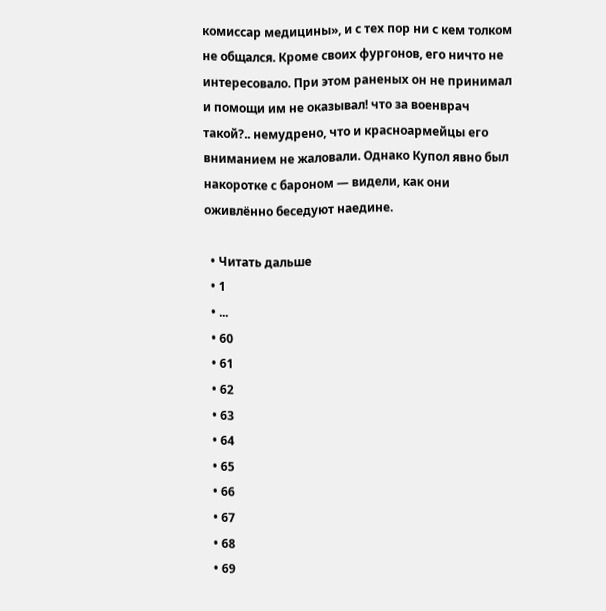комиссар медицины», и с тех пор ни с кем толком не общался. Кроме своих фургонов, его ничто не интересовало. При этом раненых он не принимал и помощи им не оказывал! что за военврач такой?.. немудрено, что и красноармейцы его вниманием не жаловали. Однако Купол явно был накоротке с бароном — видели, как они оживлённо беседуют наедине.

  • Читать дальше
  • 1
  • ...
  • 60
  • 61
  • 62
  • 63
  • 64
  • 65
  • 66
  • 67
  • 68
  • 69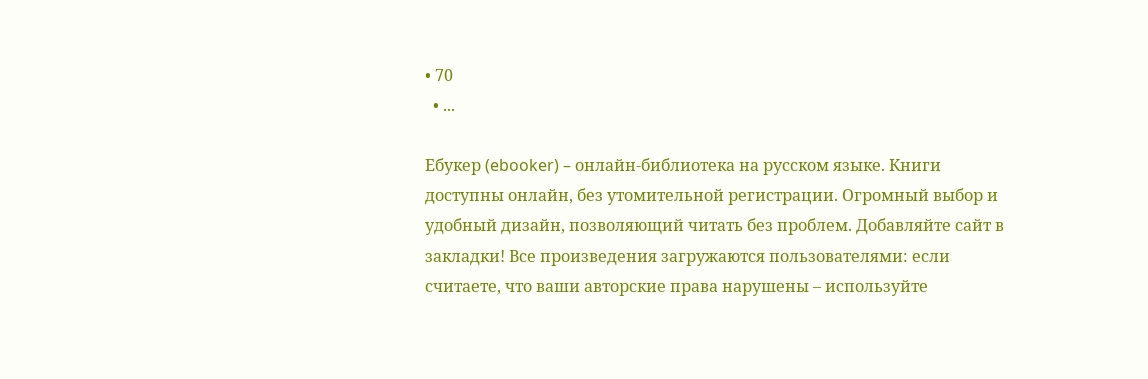• 70
  • ...

Ебукер (ebooker) – онлайн-библиотека на русском языке. Книги доступны онлайн, без утомительной регистрации. Огромный выбор и удобный дизайн, позволяющий читать без проблем. Добавляйте сайт в закладки! Все произведения загружаются пользователями: если считаете, что ваши авторские права нарушены – используйте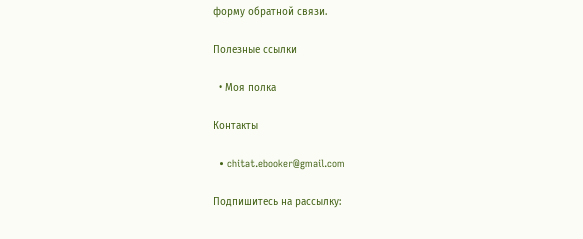форму обратной связи.

Полезные ссылки

  • Моя полка

Контакты

  • chitat.ebooker@gmail.com

Подпишитесь на рассылку: